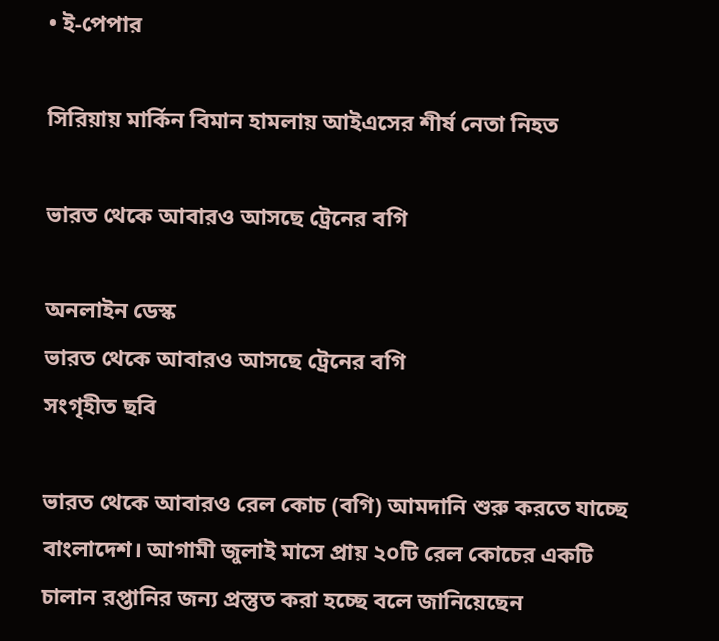• ই-পেপার

সিরিয়ায় মার্কিন বিমান হামলায় আইএসের শীর্ষ নেতা নিহত

ভারত থেকে আবারও আসছে ট্রেনের বগি

অনলাইন ডেস্ক
ভারত থেকে আবারও আসছে ট্রেনের বগি
সংগৃহীত ছবি

ভারত থেকে আবারও রেল কোচ (বগি) আমদানি শুরু করতে যাচ্ছে বাংলাদেশ। আগামী জুলাই মাসে প্রায় ২০টি রেল কোচের একটি চালান রপ্তানির জন্য প্রস্তুত করা হচ্ছে বলে জানিয়েছেন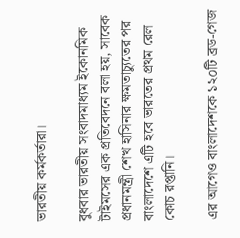ভারতীয় কর্মকর্তারা।

বুধবার ভারতীয় সংবাদমাধ্যম ইকোনমিক টাইমসের এক প্রতিবেদনে বলা হয়, সাবেক প্রধানমন্ত্রী শেখ হাসিনার ক্ষমতাচ্যুতের পর বাংলাদেশে এটি হবে ভারতের প্রথম রেল কোচ রপ্তানি।

এর আগেও বাংলাদেশকে ১২০টি ব্রড-গেজ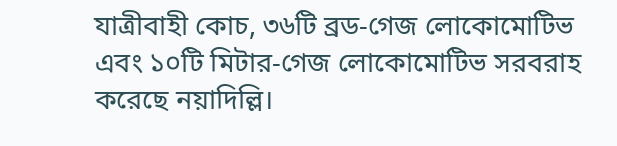যাত্রীবাহী কোচ, ৩৬টি ব্রড-গেজ লোকোমোটিভ এবং ১০টি মিটার-গেজ লোকোমোটিভ সরবরাহ করেছে নয়াদিল্লি।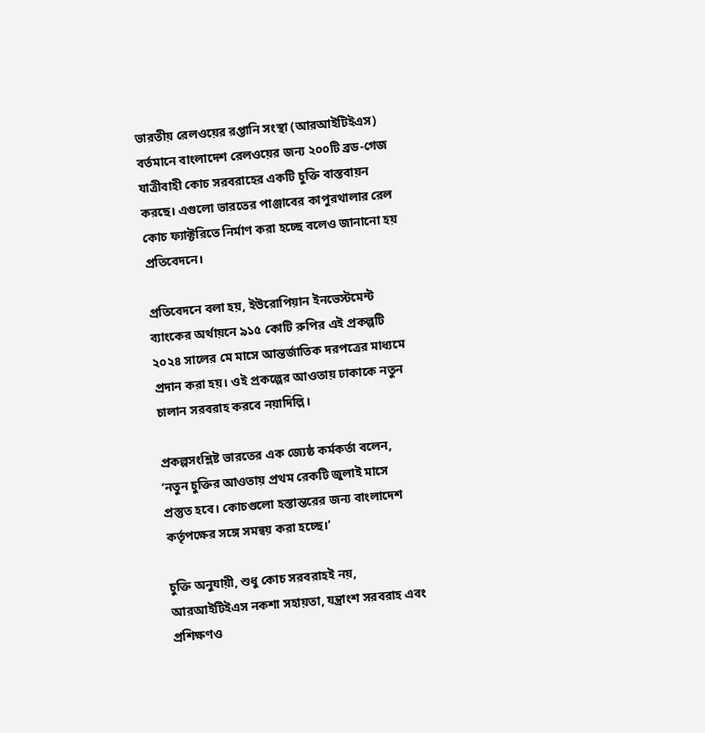ভারতীয় রেলওয়ের রপ্তানি সংস্থা (আরআইটিইএস) বর্তমানে বাংলাদেশ রেলওয়ের জন্য ২০০টি ব্রড-গেজ যাত্রীবাহী কোচ সরবরাহের একটি চুক্তি বাস্তবায়ন করছে। এগুলো ভারতের পাঞ্জাবের কাপুরথালার রেল কোচ ফ্যাক্টরিতে নির্মাণ করা হচ্ছে বলেও জানানো হয় প্রতিবেদনে।

প্রতিবেদনে বলা হয়, ইউরোপিয়ান ইনভেস্টমেন্ট ব্যাংকের অর্থায়নে ৯১৫ কোটি রুপির এই প্রকল্পটি ২০২৪ সালের মে মাসে আন্তর্জাতিক দরপত্রের মাধ্যমে প্রদান করা হয়। ওই প্রকল্পের আওতায় ঢাকাকে নতুন চালান সরবরাহ করবে নয়াদিল্লি।

প্রকল্পসংশ্লিষ্ট ভারতের এক জ্যেষ্ঠ কর্মকর্তা বলেন, ‘নতুন চুক্তির আওতায় প্রথম রেকটি জুলাই মাসে প্রস্তুত হবে। কোচগুলো হস্তান্তরের জন্য বাংলাদেশ কর্তৃপক্ষের সঙ্গে সমন্বয় করা হচ্ছে।’

চুক্তি অনুযায়ী, শুধু কোচ সরবরাহই নয়, আরআইটিইএস নকশা সহায়তা, যন্ত্রাংশ সরবরাহ এবং প্রশিক্ষণও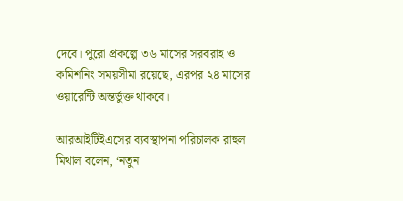দেবে। পুরো প্রকল্পে ৩৬ মাসের সরবরাহ ও কমিশনিং সময়সীমা রয়েছে, এরপর ২৪ মাসের ওয়ারেন্টি অন্তর্ভুক্ত থাকবে।

আরআইটিইএসের ব্যবস্থাপনা পরিচালক রাহুল মিথাল বলেন, ‘নতুন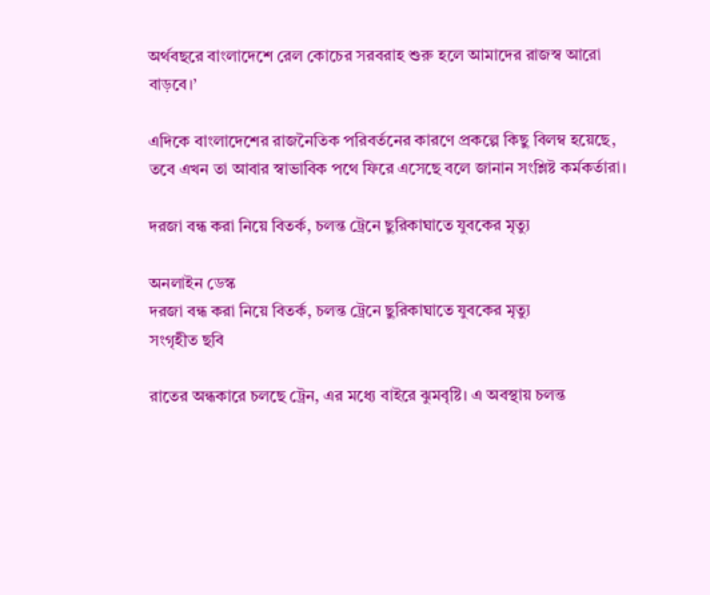অর্থবছরে বাংলাদেশে রেল কোচের সরবরাহ শুরু হলে আমাদের রাজস্ব আরো বাড়বে।’

এদিকে বাংলাদেশের রাজনৈতিক পরিবর্তনের কারণে প্রকল্পে কিছু বিলম্ব হয়েছে, তবে এখন তা আবার স্বাভাবিক পথে ফিরে এসেছে বলে জানান সংশ্লিষ্ট কর্মকর্তারা।

দরজা বন্ধ করা নিয়ে বিতর্ক, চলন্ত ট্রেনে ছুরিকাঘাতে যুবকের মৃত্যু

অনলাইন ডেস্ক
দরজা বন্ধ করা নিয়ে বিতর্ক, চলন্ত ট্রেনে ছুরিকাঘাতে যুবকের মৃত্যু
সংগৃহীত ছবি

রাতের অন্ধকারে চলছে ট্রেন, এর মধ্যে বাইরে ঝুমবৃষ্টি। এ অবস্থায় চলন্ত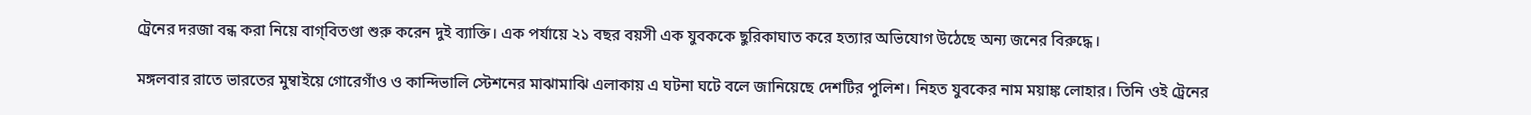ট্রেনের দরজা বন্ধ করা নিয়ে বাগ্‌বিতণ্ডা শুরু করেন দুই ব্যাক্তি। এক পর্যায়ে ২১ বছর বয়সী এক যুবককে ছুরিকাঘাত করে হত্যার অভিযোগ উঠেছে অন্য জনের বিরুদ্ধে।

মঙ্গলবার রাতে ভারতের মুম্বাইয়ে গোরেগাঁও ও কান্দিভালি স্টেশনের মাঝামাঝি এলাকায় এ ঘটনা ঘটে বলে জানিয়েছে দেশটির পুলিশ। নিহত যুবকের নাম ময়াঙ্ক লোহার। তিনি ওই ট্রেনের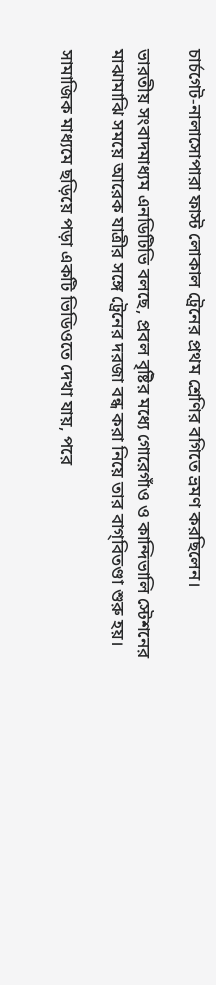চার্চগেট-নালাসোপারা ফাস্ট লোকাল ট্রেনের প্রথম শ্রেণির বগিতে ভ্রমণ করছিলেন।

ভারতীয় সংবাদমাধ্যম এনডিটিভি বলছে, প্রবল বৃষ্টির মধ্যে গোরেগাঁও ও কান্দিভালি স্টেশনের মাঝামাঝি সময়ে আরেক যাত্রীর সঙ্গে ট্রেনের দরজা বন্ধ করা নিয়ে তার বাগ্‌বিতণ্ডা শুরু হয়।

সামাজিক মাধ্যমে ছড়িয়ে পড়া একটি ভিডিওতে দেখা যায়, পরে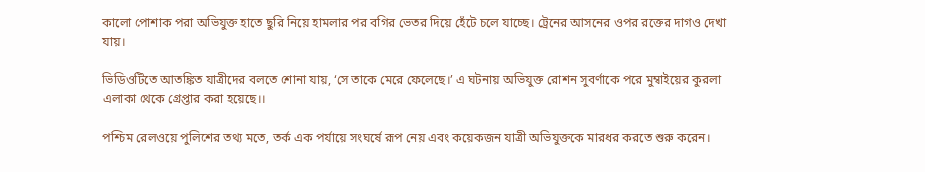কালো পোশাক পরা অভিযুক্ত হাতে ছুরি নিয়ে হামলার পর বগির ভেতর দিয়ে হেঁটে চলে যাচ্ছে। ট্রেনের আসনের ওপর রক্তের দাগও দেখা যায়।

ভিডিওটিতে আতঙ্কিত যাত্রীদের বলতে শোনা যায়, ‘সে তাকে মেরে ফেলেছে।’ এ ঘটনায় অভিযুক্ত রোশন সুবর্ণাকে পরে মুম্বাইয়ের কুরলা এলাকা থেকে গ্রেপ্তার করা হয়েছে।।

পশ্চিম রেলওয়ে পুলিশের তথ্য মতে, তর্ক এক পর্যায়ে সংঘর্ষে রূপ নেয় এবং কয়েকজন যাত্রী অভিযুক্তকে মারধর করতে শুরু করেন।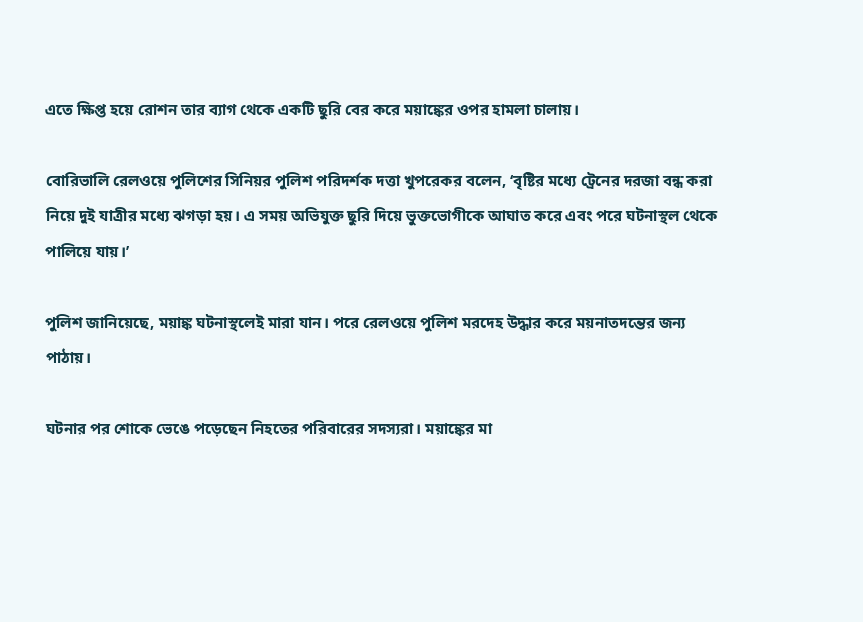এতে ক্ষিপ্ত হয়ে রোশন তার ব্যাগ থেকে একটি ছুরি বের করে ময়াঙ্কের ওপর হামলা চালায়।

বোরিভালি রেলওয়ে পুলিশের সিনিয়র পুলিশ পরিদর্শক দত্তা খুপরেকর বলেন, ‘বৃষ্টির মধ্যে ট্রেনের দরজা বন্ধ করা নিয়ে দুই যাত্রীর মধ্যে ঝগড়া হয়। এ সময় অভিযুক্ত ছুরি দিয়ে ভুক্তভোগীকে আঘাত করে এবং পরে ঘটনাস্থল থেকে পালিয়ে যায়।’

পুলিশ জানিয়েছে, ময়াঙ্ক ঘটনাস্থলেই মারা যান। পরে রেলওয়ে পুলিশ মরদেহ উদ্ধার করে ময়নাতদন্তের জন্য পাঠায়।

ঘটনার পর শোকে ভেঙে পড়েছেন নিহতের পরিবারের সদস্যরা। ময়াঙ্কের মা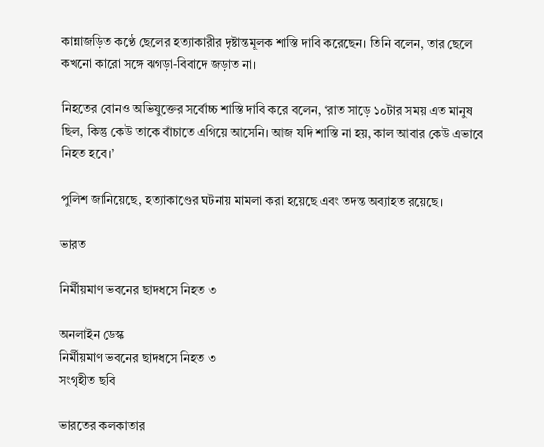কান্নাজড়িত কণ্ঠে ছেলের হত্যাকারীর দৃষ্টান্তমূলক শাস্তি দাবি করেছেন। তিনি বলেন, তার ছেলে কখনো কারো সঙ্গে ঝগড়া-বিবাদে জড়াত না।

নিহতের বোনও অভিযুক্তের সর্বোচ্চ শাস্তি দাবি করে বলেন, ‘রাত সাড়ে ১০টার সময় এত মানুষ ছিল, কিন্তু কেউ তাকে বাঁচাতে এগিয়ে আসেনি। আজ যদি শাস্তি না হয়, কাল আবার কেউ এভাবে নিহত হবে।’

পুলিশ জানিয়েছে, হত্যাকাণ্ডের ঘটনায় মামলা করা হয়েছে এবং তদন্ত অব্যাহত রয়েছে।

ভারত

নির্মীয়মাণ ভবনের ছাদধসে নিহত ৩

অনলাইন ডেস্ক
নির্মীয়মাণ ভবনের ছাদধসে নিহত ৩
সংগৃহীত ছবি

ভারতের কলকাতার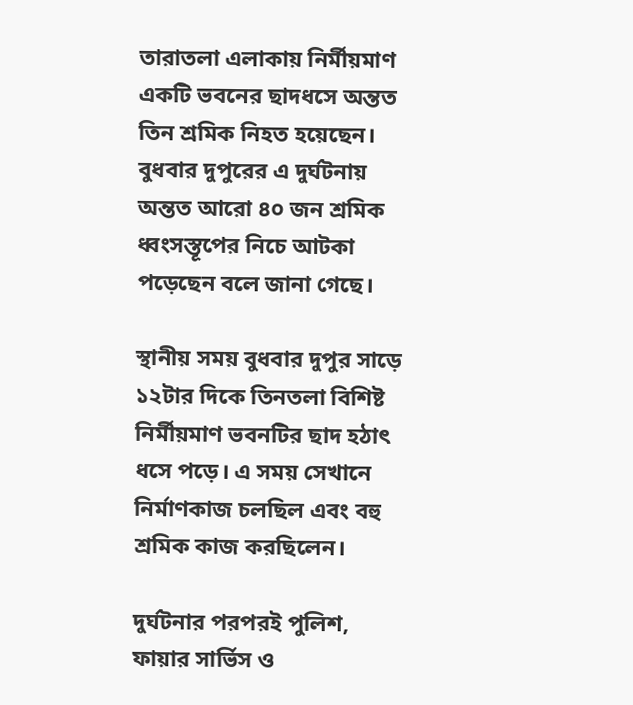তারাতলা এলাকায় নির্মীয়মাণ একটি ভবনের ছাদধসে অন্তত তিন শ্রমিক নিহত হয়েছেন। বুধবার দুপুরের এ দুর্ঘটনায় অন্তত আরো ৪০ জন শ্রমিক ধ্বংসস্তূপের নিচে আটকা পড়েছেন বলে জানা গেছে।

স্থানীয় সময় বুধবার দুপুর সাড়ে ১২টার দিকে তিনতলা বিশিষ্ট নির্মীয়মাণ ভবনটির ছাদ হঠাৎ ধসে পড়ে। এ সময় সেখানে নির্মাণকাজ চলছিল এবং বহু শ্রমিক কাজ করছিলেন।

দুর্ঘটনার পরপরই পুলিশ, ফায়ার সার্ভিস ও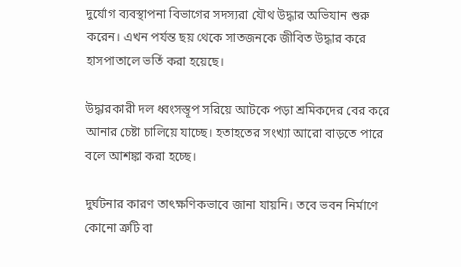দুর্যোগ ব্যবস্থাপনা বিভাগের সদস্যরা যৌথ উদ্ধার অভিযান শুরু করেন। এখন পর্যন্ত ছয় থেকে সাতজনকে জীবিত উদ্ধার করে হাসপাতালে ভর্তি করা হয়েছে।

উদ্ধারকারী দল ধ্বংসস্তূপ সরিয়ে আটকে পড়া শ্রমিকদের বের করে আনার চেষ্টা চালিয়ে যাচ্ছে। হতাহতের সংখ্যা আরো বাড়তে পারে বলে আশঙ্কা করা হচ্ছে।

দুর্ঘটনার কারণ তাৎক্ষণিকভাবে জানা যায়নি। তবে ভবন নির্মাণে কোনো ত্রুটি বা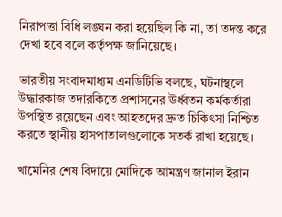নিরাপত্তা বিধি লঙ্ঘন করা হয়েছিল কি না, তা তদন্ত করে দেখা হবে বলে কর্তৃপক্ষ জানিয়েছে।

ভারতীয় সংবাদমাধ্যম এনডিটিভি বলছে, ঘটনাস্থলে উদ্ধারকাজ তদারকিতে প্রশাসনের ঊর্ধ্বতন কর্মকর্তারা উপস্থিত রয়েছেন এবং আহতদের দ্রুত চিকিৎসা নিশ্চিত করতে স্থানীয় হাসপাতালগুলোকে সতর্ক রাখা হয়েছে।

খামেনির শেষ বিদায়ে মোদিকে আমন্ত্রণ জানাল ইরান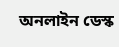অনলাইন ডেস্ক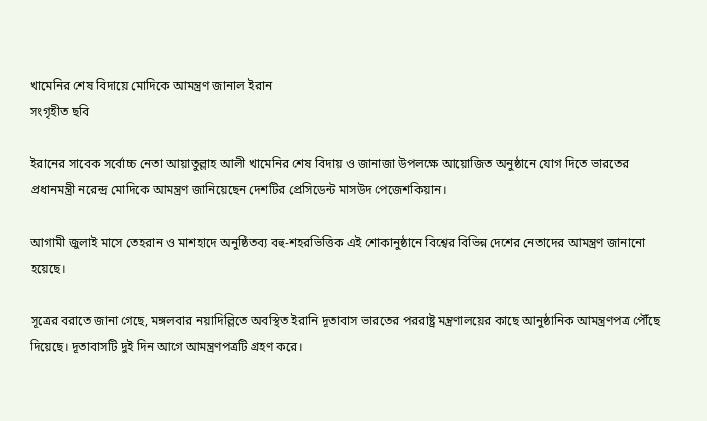খামেনির শেষ বিদায়ে মোদিকে আমন্ত্রণ জানাল ইরান
সংগৃহীত ছবি

ইরানের সাবেক সর্বোচ্চ নেতা আয়াতুল্লাহ আলী খামেনির শেষ বিদায় ও জানাজা উপলক্ষে আয়োজিত অনুষ্ঠানে যোগ দিতে ভারতের প্রধানমন্ত্রী নরেন্দ্র মোদিকে আমন্ত্রণ জানিয়েছেন দেশটির প্রেসিডেন্ট মাসউদ পেজেশকিয়ান।

আগামী জুলাই মাসে তেহরান ও মাশহাদে অনুষ্ঠিতব্য বহু-শহরভিত্তিক এই শোকানুষ্ঠানে বিশ্বের বিভিন্ন দেশের নেতাদের আমন্ত্রণ জানানো হয়েছে।

সূত্রের বরাতে জানা গেছে, মঙ্গলবার নয়াদিল্লিতে অবস্থিত ইরানি দূতাবাস ভারতের পররাষ্ট্র মন্ত্রণালয়ের কাছে আনুষ্ঠানিক আমন্ত্রণপত্র পৌঁছে দিয়েছে। দূতাবাসটি দুই দিন আগে আমন্ত্রণপত্রটি গ্রহণ করে।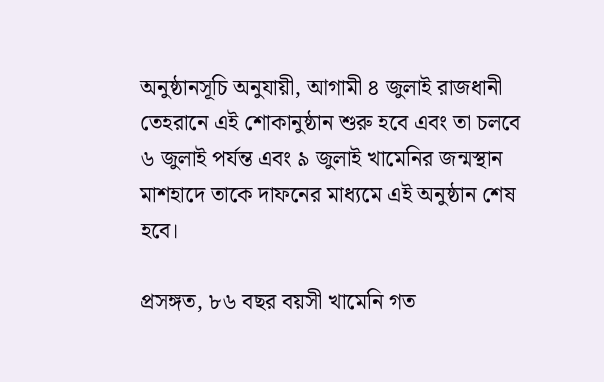অনুষ্ঠানসূচি অনুযায়ী, আগামী ৪ জুলাই রাজধানী তেহরানে এই শোকানুষ্ঠান শুরু হবে এবং তা চলবে ৬ জুলাই পর্যন্ত এবং ৯ জুলাই খামেনির জন্মস্থান মাশহাদে তাকে দাফনের মাধ্যমে এই অনুষ্ঠান শেষ হবে।

প্রসঙ্গত, ৮৬ বছর বয়সী খামেনি গত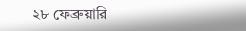২৮ ফেব্রুয়ারি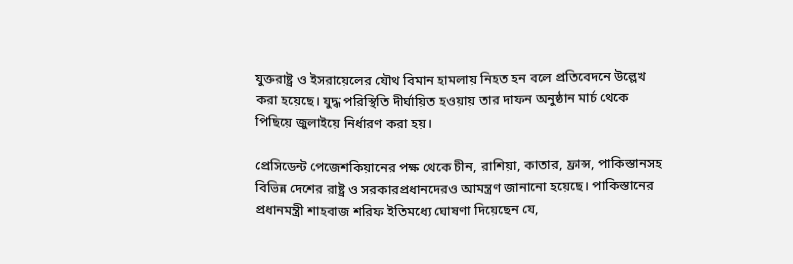যুক্তরাষ্ট্র ও ইসরায়েলের যৌথ বিমান হামলায় নিহত হন বলে প্রতিবেদনে উল্লেখ করা হয়েছে। যুদ্ধ পরিস্থিতি দীর্ঘায়িত হওয়ায় তার দাফন অনুষ্ঠান মার্চ থেকে পিছিয়ে জুলাইয়ে নির্ধারণ করা হয়।

প্রেসিডেন্ট পেজেশকিয়ানের পক্ষ থেকে চীন, রাশিয়া, কাতার, ফ্রান্স, পাকিস্তানসহ বিভিন্ন দেশের রাষ্ট্র ও সরকারপ্রধানদেরও আমন্ত্রণ জানানো হয়েছে। পাকিস্তানের প্রধানমন্ত্রী শাহবাজ শরিফ ইতিমধ্যে ঘোষণা দিয়েছেন যে,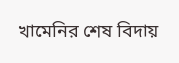খামেনির শেষ বিদায়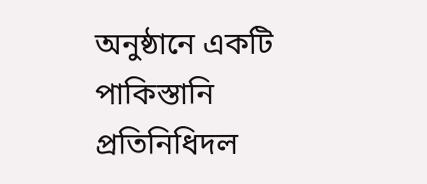অনুষ্ঠানে একটি পাকিস্তানি প্রতিনিধিদল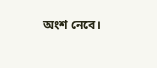অংশ নেবে।